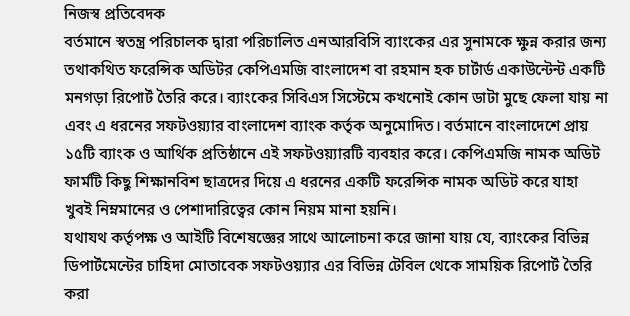নিজস্ব প্রতিবেদক
বর্তমানে স্বতন্ত্র পরিচালক দ্বারা পরিচালিত এনআরবিসি ব্যাংকের এর সুনামকে ক্ষুন্ন করার জন্য তথাকথিত ফরেন্সিক অডিটর কেপিএমজি বাংলাদেশ বা রহমান হক চার্টার্ড একাউন্টেন্ট একটি মনগড়া রিপোর্ট তৈরি করে। ব্যাংকের সিবিএস সিস্টেমে কখনোই কোন ডাটা মুছে ফেলা যায় না এবং এ ধরনের সফটওয়্যার বাংলাদেশ ব্যাংক কর্তৃক অনুমোদিত। বর্তমানে বাংলাদেশে প্রায় ১৫টি ব্যাংক ও আর্থিক প্রতিষ্ঠানে এই সফটওয়্যারটি ব্যবহার করে। কেপিএমজি নামক অডিট ফার্মটি কিছু শিক্ষানবিশ ছাত্রদের দিয়ে এ ধরনের একটি ফরেন্সিক নামক অডিট করে যাহা খুবই নিম্নমানের ও পেশাদারিত্বের কোন নিয়ম মানা হয়নি।
যথাযথ কর্তৃপক্ষ ও আইটি বিশেষজ্ঞের সাথে আলোচনা করে জানা যায় যে, ব্যাংকের বিভিন্ন ডিপার্টমেন্টের চাহিদা মোতাবেক সফটওয়্যার এর বিভিন্ন টেবিল থেকে সাময়িক রিপোর্ট তৈরি করা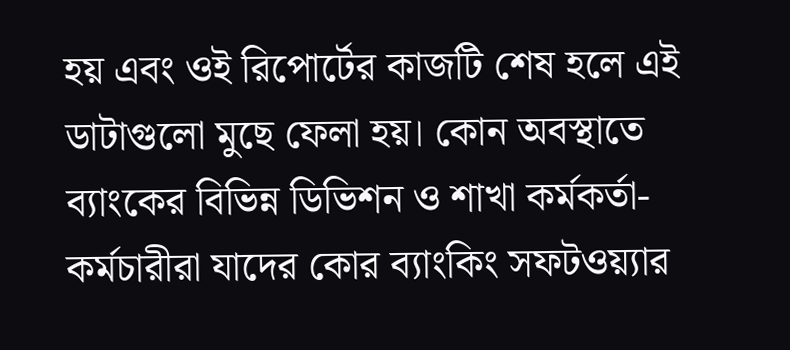হয় এবং ওই রিপোর্টের কাজটি শেষ হলে এই ডাটাগুলো মুছে ফেলা হয়। কোন অবস্থাতে ব্যাংকের বিভিন্ন ডিভিশন ও শাখা কর্মকর্তা-কর্মচারীরা যাদের কোর ব্যাংকিং সফটওয়্যার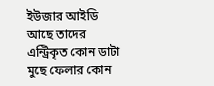ইউজার আইডি আছে তাদের এন্ট্রিকৃত কোন ডাটা মুছে ফেলার কোন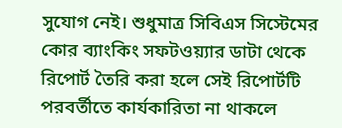সুযোগ নেই। শুধুমাত্র সিবিএস সিস্টেমের কোর ব্যাংকিং সফটওয়্যার ডাটা থেকে রিপোর্ট তৈরি করা হলে সেই রিপোর্টটি পরবর্তীতে কার্যকারিতা না থাকলে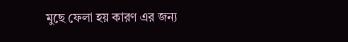মুছে ফেলা হয় কারণ এর জন্য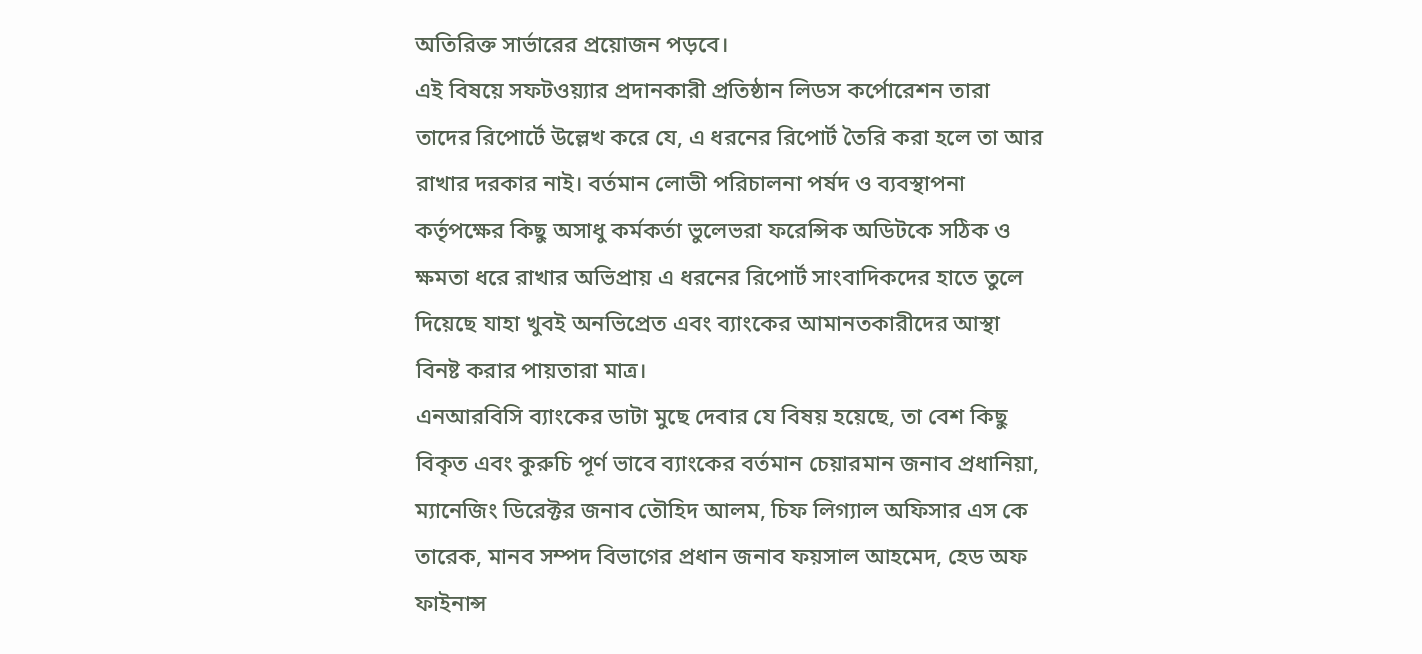অতিরিক্ত সার্ভারের প্রয়োজন পড়বে।
এই বিষয়ে সফটওয়্যার প্রদানকারী প্রতিষ্ঠান লিডস কর্পোরেশন তারা তাদের রিপোর্টে উল্লেখ করে যে, এ ধরনের রিপোর্ট তৈরি করা হলে তা আর রাখার দরকার নাই। বর্তমান লোভী পরিচালনা পর্ষদ ও ব্যবস্থাপনা কর্তৃপক্ষের কিছু অসাধু কর্মকর্তা ভুলেভরা ফরেন্সিক অডিটকে সঠিক ও ক্ষমতা ধরে রাখার অভিপ্রায় এ ধরনের রিপোর্ট সাংবাদিকদের হাতে তুলে দিয়েছে যাহা খুবই অনভিপ্রেত এবং ব্যাংকের আমানতকারীদের আস্থা বিনষ্ট করার পায়তারা মাত্র।
এনআরবিসি ব্যাংকের ডাটা মুছে দেবার যে বিষয় হয়েছে, তা বেশ কিছু বিকৃত এবং কুরুচি পূর্ণ ভাবে ব্যাংকের বর্তমান চেয়ারমান জনাব প্রধানিয়া, ম্যানেজিং ডিরেক্টর জনাব তৌহিদ আলম, চিফ লিগ্যাল অফিসার এস কে তারেক, মানব সম্পদ বিভাগের প্রধান জনাব ফয়সাল আহমেদ, হেড অফ ফাইনান্স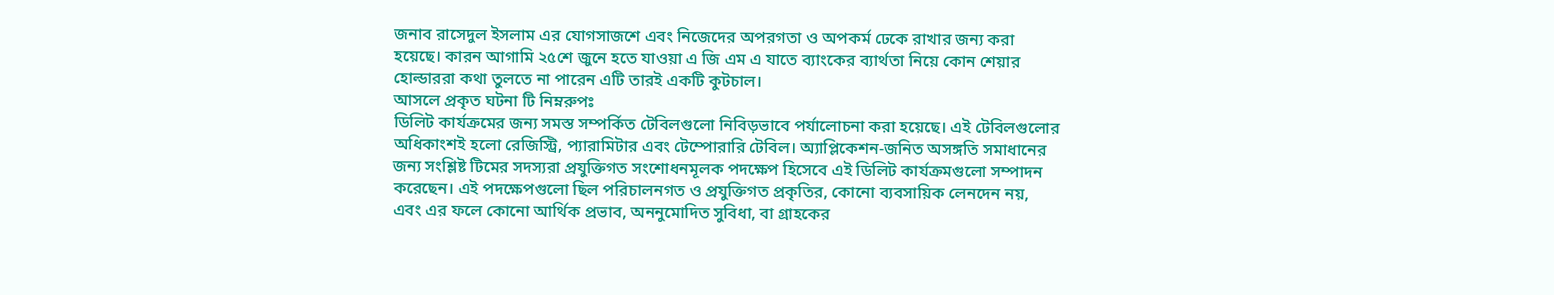জনাব রাসেদুল ইসলাম এর যোগসাজশে এবং নিজেদের অপরগতা ও অপকর্ম ঢেকে রাখার জন্য করা হয়েছে। কারন আগামি ২৫শে জুনে হতে যাওয়া এ জি এম এ যাতে ব্যাংকের ব্যার্থতা নিয়ে কোন শেয়ার হোল্ডাররা কথা তুলতে না পারেন এটি তারই একটি কুটচাল।
আসলে প্রকৃত ঘটনা টি নিম্নরুপঃ
ডিলিট কার্যক্রমের জন্য সমস্ত সম্পর্কিত টেবিলগুলো নিবিড়ভাবে পর্যালোচনা করা হয়েছে। এই টেবিলগুলোর অধিকাংশই হলো রেজিস্ট্রি, প্যারামিটার এবং টেম্পোরারি টেবিল। অ্যাপ্লিকেশন-জনিত অসঙ্গতি সমাধানের জন্য সংশ্লিষ্ট টিমের সদস্যরা প্রযুক্তিগত সংশোধনমূলক পদক্ষেপ হিসেবে এই ডিলিট কার্যক্রমগুলো সম্পাদন করেছেন। এই পদক্ষেপগুলো ছিল পরিচালনগত ও প্রযুক্তিগত প্রকৃতির, কোনো ব্যবসায়িক লেনদেন নয়, এবং এর ফলে কোনো আর্থিক প্রভাব, অননুমোদিত সুবিধা, বা গ্রাহকের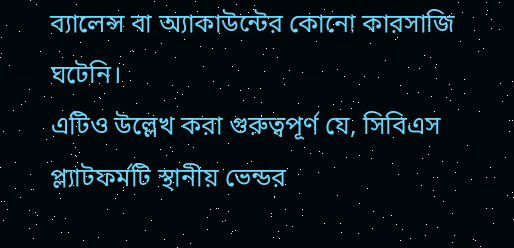ব্যালেন্স বা অ্যাকাউন্টের কোনো কারসাজি ঘটেনি।
এটিও উল্লেখ করা গুরুত্বপূর্ণ যে, সিবিএস প্ল্যাটফর্মটি স্থানীয় ভেন্ডর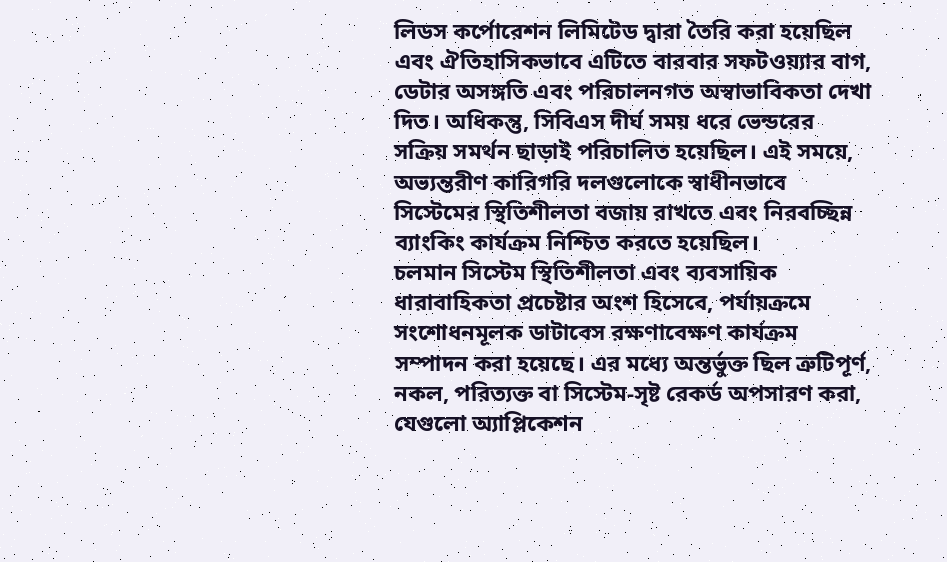লিডস কর্পোরেশন লিমিটেড দ্বারা তৈরি করা হয়েছিল এবং ঐতিহাসিকভাবে এটিতে বারবার সফটওয়্যার বাগ, ডেটার অসঙ্গতি এবং পরিচালনগত অস্বাভাবিকতা দেখা দিত। অধিকন্তু, সিবিএস দীর্ঘ সময় ধরে ভেন্ডরের সক্রিয় সমর্থন ছাড়াই পরিচালিত হয়েছিল। এই সময়ে, অভ্যন্তরীণ কারিগরি দলগুলোকে স্বাধীনভাবে সিস্টেমের স্থিতিশীলতা বজায় রাখতে এবং নিরবচ্ছিন্ন ব্যাংকিং কার্যক্রম নিশ্চিত করতে হয়েছিল।
চলমান সিস্টেম স্থিতিশীলতা এবং ব্যবসায়িক ধারাবাহিকতা প্রচেষ্টার অংশ হিসেবে, পর্যায়ক্রমে সংশোধনমূলক ডাটাবেস রক্ষণাবেক্ষণ কার্যক্রম সম্পাদন করা হয়েছে। এর মধ্যে অন্তর্ভুক্ত ছিল ত্রুটিপূর্ণ, নকল, পরিত্যক্ত বা সিস্টেম-সৃষ্ট রেকর্ড অপসারণ করা, যেগুলো অ্যাপ্লিকেশন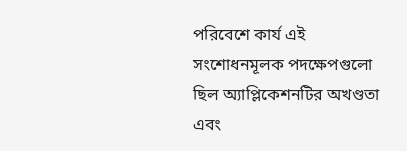পরিবেশে কার্য এই সংশোধনমূলক পদক্ষেপগুলো ছিল অ্যাপ্লিকেশনটির অখণ্ডতা এবং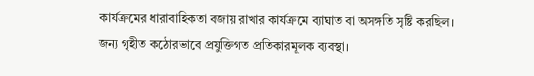কার্যক্রমের ধারাবাহিকতা বজায় রাখার কার্যক্রমে ব্যাঘাত বা অসঙ্গতি সৃষ্টি করছিল। জন্য গৃহীত কঠোরভাবে প্রযুক্তিগত প্রতিকারমূলক ব্যবস্থা।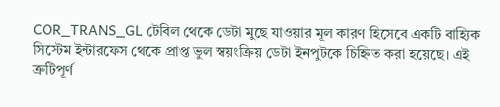COR_TRANS_GL টেবিল থেকে ডেটা মুছে যাওয়ার মূল কারণ হিসেবে একটি বাহ্যিক সিস্টেম ইন্টারফেস থেকে প্রাপ্ত ভুল স্বয়ংক্রিয় ডেটা ইনপুটকে চিহ্নিত করা হয়েছে। এই ত্রুটিপূর্ণ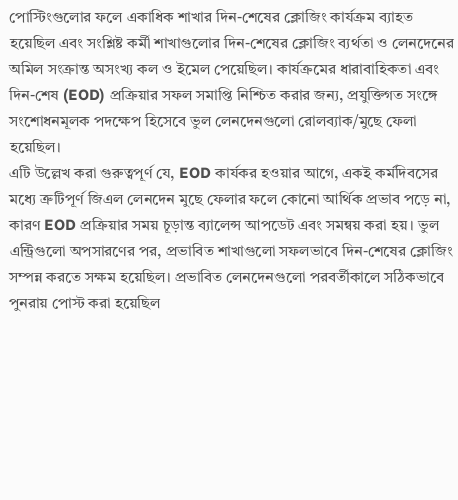পোস্টিংগুলোর ফলে একাধিক শাখার দিন-শেষের ক্লোজিং কার্যক্রম ব্যাহত হয়েছিল এবং সংশ্লিষ্ট কর্মী শাখাগুলোর দিন-শেষের ক্লোজিং ব্যর্থতা ও লেনদেনের অমিল সংক্রান্ত অসংখ্য কল ও ইমেল পেয়েছিল। কার্যক্রমের ধারাবাহিকতা এবং দিন-শেষ (EOD) প্রক্রিয়ার সফল সমাপ্তি নিশ্চিত করার জন্য, প্রযুক্তিগত সংঙ্গে সংশোধনমূলক পদক্ষেপ হিসেবে ভুল লেনদেনগুলো রোলব্যাক/মুছে ফেলা হয়েছিল।
এটি উল্লেখ করা গুরুত্বপূর্ণ যে, EOD কার্যকর হওয়ার আগে, একই কর্মদিবসের মধ্যে ত্রুটিপূর্ণ জিএল লেনদেন মুছে ফেলার ফলে কোনো আর্থিক প্রভাব পড়ে না, কারণ EOD প্রক্রিয়ার সময় চূড়ান্ত ব্যালেন্স আপডেট এবং সমন্বয় করা হয়। ভুল এন্ট্রিগুলো অপসারণের পর, প্রভাবিত শাখাগুলো সফলভাবে দিন-শেষের ক্লোজিং সম্পন্ন করতে সক্ষম হয়েছিল। প্রভাবিত লেনদেনগুলো পরবর্তীকালে সঠিকভাবে পুনরায় পোস্ট করা হয়েছিল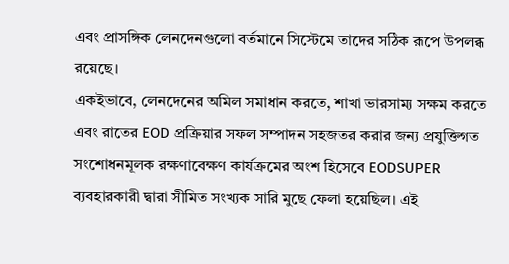এবং প্রাসঙ্গিক লেনদেনগুলো বর্তমানে সিস্টেমে তাদের সঠিক রূপে উপলব্ধ রয়েছে।
একইভাবে, লেনদেনের অমিল সমাধান করতে, শাখা ভারসাম্য সক্ষম করতে এবং রাতের EOD প্রক্রিয়ার সফল সম্পাদন সহজতর করার জন্য প্রযুক্তিগত সংশোধনমূলক রক্ষণাবেক্ষণ কার্যক্রমের অংশ হিসেবে EODSUPER ব্যবহারকারী দ্বারা সীমিত সংখ্যক সারি মুছে ফেলা হয়েছিল। এই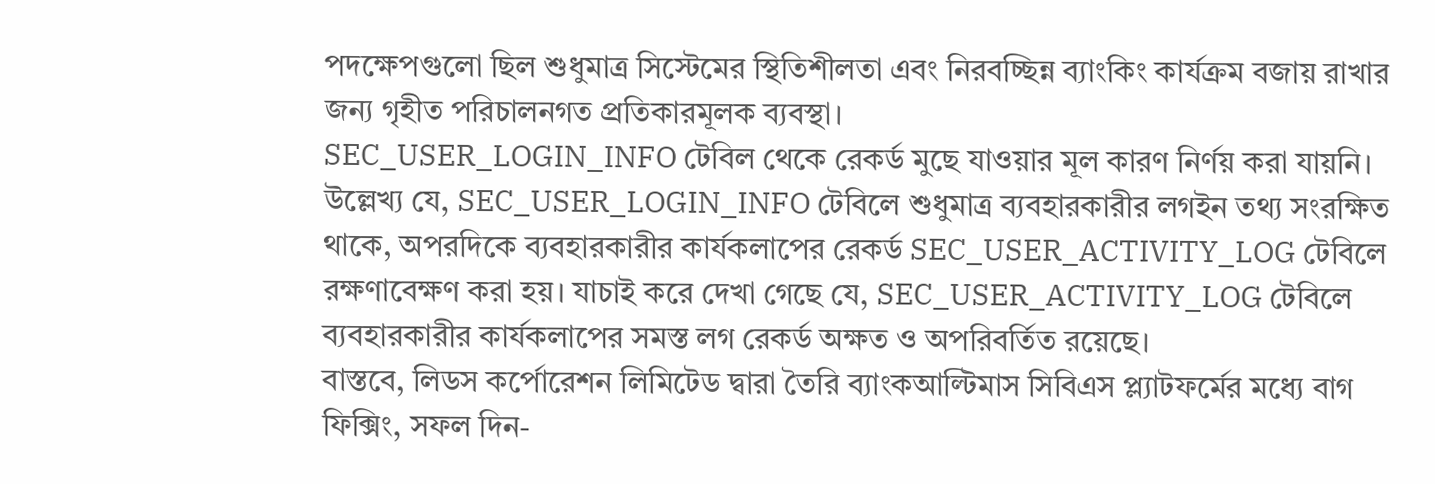পদক্ষেপগুলো ছিল শুধুমাত্র সিস্টেমের স্থিতিশীলতা এবং নিরবচ্ছিন্ন ব্যাংকিং কার্যক্রম বজায় রাখার জন্য গৃহীত পরিচালনগত প্রতিকারমূলক ব্যবস্থা।
SEC_USER_LOGIN_INFO টেবিল থেকে রেকর্ড মুছে যাওয়ার মূল কারণ নির্ণয় করা যায়নি। উল্লেখ্য যে, SEC_USER_LOGIN_INFO টেবিলে শুধুমাত্র ব্যবহারকারীর লগইন তথ্য সংরক্ষিত থাকে, অপরদিকে ব্যবহারকারীর কার্যকলাপের রেকর্ড SEC_USER_ACTIVITY_LOG টেবিলে রক্ষণাবেক্ষণ করা হয়। যাচাই করে দেখা গেছে যে, SEC_USER_ACTIVITY_LOG টেবিলে ব্যবহারকারীর কার্যকলাপের সমস্ত লগ রেকর্ড অক্ষত ও অপরিবর্তিত রয়েছে।
বাস্তবে, লিডস কর্পোরেশন লিমিটেড দ্বারা তৈরি ব্যাংকআল্টিমাস সিবিএস প্ল্যাটফর্মের মধ্যে বাগ ফিক্সিং, সফল দিন-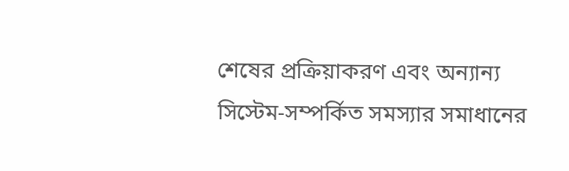শেষের প্রক্রিয়াকরণ এবং অন্যান্য সিস্টেম-সম্পর্কিত সমস্যার সমাধানের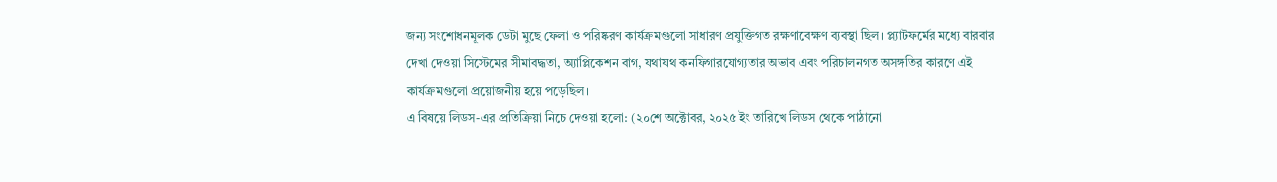জন্য সংশোধনমূলক ডেটা মুছে ফেলা ও পরিষ্করণ কার্যক্রমগুলো সাধারণ প্রযুক্তিগত রক্ষণাবেক্ষণ ব্যবস্থা ছিল। প্ল্যাটফর্মের মধ্যে বারবার দেখা দেওয়া সিস্টেমের সীমাবদ্ধতা, অ্যাপ্লিকেশন বাগ, যথাযথ কনফিগারযোগ্যতার অভাব এবং পরিচালনগত অসঙ্গতির কারণে এই কার্যক্রমগুলো প্রয়োজনীয় হয়ে পড়েছিল।
এ বিষয়ে লিডস-এর প্রতিক্রিয়া নিচে দেওয়া হলো: (২০শে অক্টোবর, ২০২৫ ইং তারিখে লিডস থেকে পাঠানো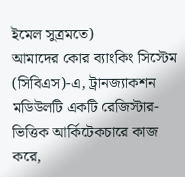ইমেল সুত্রমতে)
আমাদের কোর ব্যাংকিং সিস্টেম (সিবিএস)-এ, ট্রানজ্যাকশন মডিউলটি একটি রেজিস্টার-ভিত্তিক আর্কিটেকচারে কাজ করে,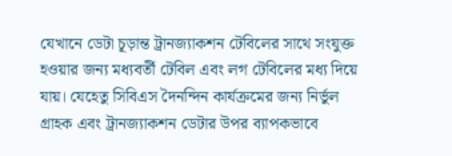যেখানে ডেটা চূড়ান্ত ট্রানজ্যাকশন টেবিলের সাথে সংযুক্ত হওয়ার জন্য মধ্যবর্তী টেবিল এবং লগ টেবিলের মধ্য দিয়ে যায়। যেহেতু সিবিএস দৈনন্দিন কার্যক্রমের জন্য নির্ভুল গ্রাহক এবং ট্রানজ্যাকশন ডেটার উপর ব্যাপকভাবে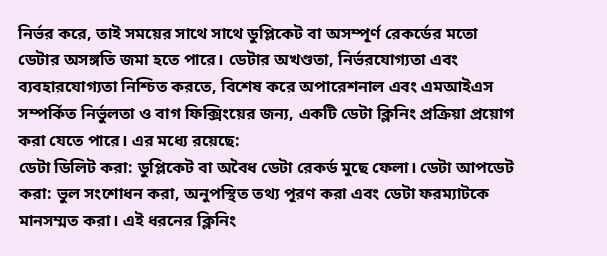নির্ভর করে, তাই সময়ের সাথে সাথে ডুপ্লিকেট বা অসম্পূর্ণ রেকর্ডের মতো ডেটার অসঙ্গতি জমা হতে পারে। ডেটার অখণ্ডতা, নির্ভরযোগ্যতা এবং ব্যবহারযোগ্যতা নিশ্চিত করতে, বিশেষ করে অপারেশনাল এবং এমআইএস সম্পর্কিত নির্ভুলতা ও বাগ ফিক্সিংয়ের জন্য, একটি ডেটা ক্লিনিং প্রক্রিয়া প্রয়োগ করা যেতে পারে। এর মধ্যে রয়েছে:
ডেটা ডিলিট করা: ডুপ্লিকেট বা অবৈধ ডেটা রেকর্ড মুছে ফেলা। ডেটা আপডেট করা: ভুল সংশোধন করা, অনুপস্থিত তথ্য পূরণ করা এবং ডেটা ফরম্যাটকে মানসম্মত করা। এই ধরনের ক্লিনিং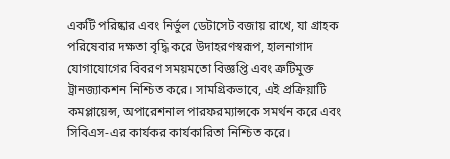একটি পরিষ্কার এবং নির্ভুল ডেটাসেট বজায় রাখে, যা গ্রাহক পরিষেবার দক্ষতা বৃদ্ধি করে উদাহরণস্বরূপ, হালনাগাদ যোগাযোগের বিবরণ সময়মতো বিজ্ঞপ্তি এবং ত্রুটিমুক্ত ট্রানজ্যাকশন নিশ্চিত করে। সামগ্রিকভাবে, এই প্রক্রিয়াটি কমপ্লায়েন্স, অপারেশনাল পারফরম্যান্সকে সমর্থন করে এবং সিবিএস-এর কার্যকর কার্যকারিতা নিশ্চিত করে।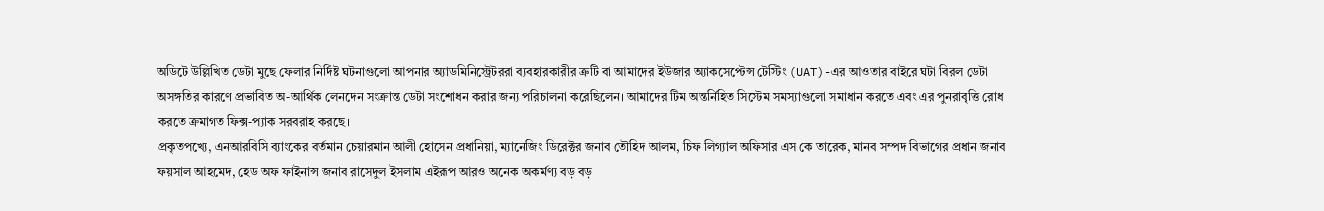অডিটে উল্লিখিত ডেটা মুছে ফেলার নির্দিষ্ট ঘটনাগুলো আপনার অ্যাডমিনিস্ট্রেটররা ব্যবহারকারীর ত্রুটি বা আমাদের ইউজার অ্যাকসেপ্টেন্স টেস্টিং (UAT)-এর আওতার বাইরে ঘটা বিরল ডেটা অসঙ্গতির কারণে প্রভাবিত অ-আর্থিক লেনদেন সংক্রান্ত ডেটা সংশোধন করার জন্য পরিচালনা করেছিলেন। আমাদের টিম অন্তর্নিহিত সিস্টেম সমস্যাগুলো সমাধান করতে এবং এর পুনরাবৃত্তি রোধ করতে ক্রমাগত ফিক্স-প্যাক সরবরাহ করছে।
প্রকৃতপখ্যে, এনআরবিসি ব্যাংকের বর্তমান চেয়ারমান আলী হোসেন প্রধানিয়া, ম্যানেজিং ডিরেক্টর জনাব তৌহিদ আলম, চিফ লিগ্যাল অফিসার এস কে তারেক, মানব সম্পদ বিভাগের প্রধান জনাব ফয়সাল আহমেদ, হেড অফ ফাইনান্স জনাব রাসেদুল ইসলাম এইরূপ আরও অনেক অকর্মণ্য বড় বড়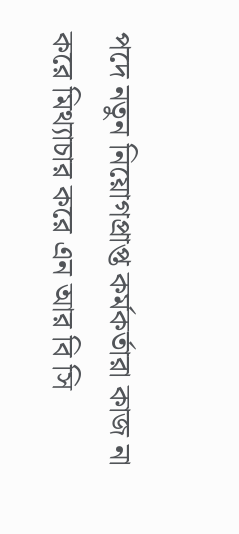পদে নতুন নিয়োগপ্রাপ্ত কর্মকর্তারা কাজ না করে মিথ্যাচার করে এন আর বি সি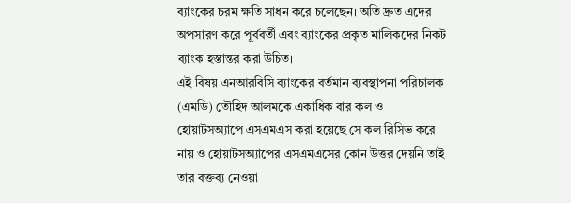ব্যাংকের চরম ক্ষতি সাধন করে চলেছেন। অতি দ্রুত এদের অপসারণ করে পূর্ববর্তী এবং ব্যাংকের প্রকৃত মালিকদের নিকট ব্যাংক হস্তান্তর করা উচিত।
এই বিষয় এনআরবিসি ব্যাংকের বর্তমান ব্যবস্থাপনা পরিচালক (এমডি) তৌহিদ আলমকে একাধিক বার কল ও হোয়াটসঅ্যাপে এসএমএস করা হয়েছে সে কল রিসিভ করে নায় ও হোয়াটসঅ্যাপের এসএমএসের কোন উত্তর দেয়নি তাই তার বক্তব্য নেওয়া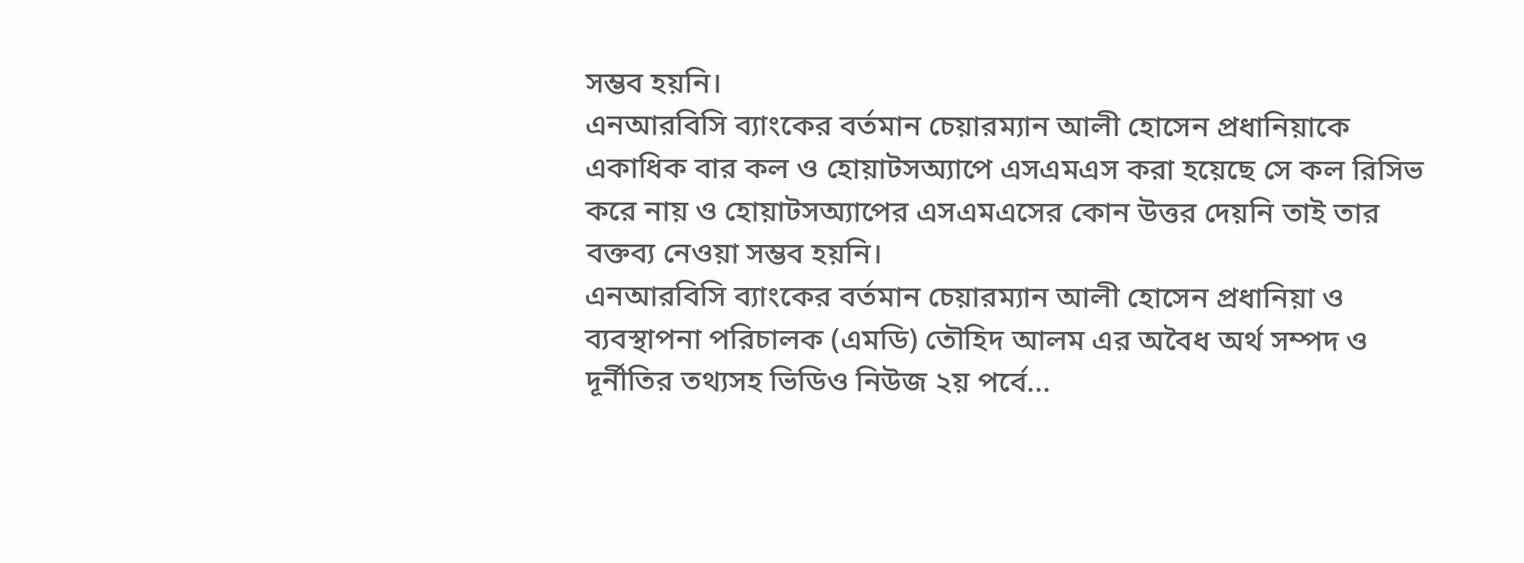সম্ভব হয়নি।
এনআরবিসি ব্যাংকের বর্তমান চেয়ারম্যান আলী হোসেন প্রধানিয়াকে একাধিক বার কল ও হোয়াটসঅ্যাপে এসএমএস করা হয়েছে সে কল রিসিভ করে নায় ও হোয়াটসঅ্যাপের এসএমএসের কোন উত্তর দেয়নি তাই তার বক্তব্য নেওয়া সম্ভব হয়নি।
এনআরবিসি ব্যাংকের বর্তমান চেয়ারম্যান আলী হোসেন প্রধানিয়া ও ব্যবস্থাপনা পরিচালক (এমডি) তৌহিদ আলম এর অবৈধ অর্থ সম্পদ ও দূর্নীতির তথ্যসহ ভিডিও নিউজ ২য় পর্বে...